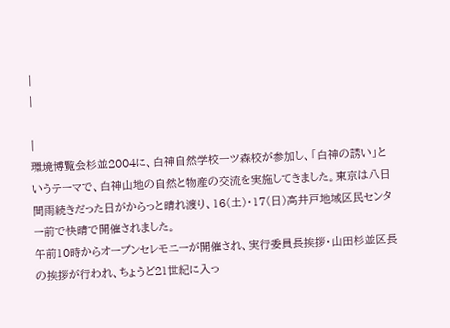|
|

|
環境博覧会杉並2004に、白神自然学校一ツ森校が参加し、「白神の誘い」というテーマで、白神山地の自然と物産の交流を実施してきました。東京は八日間雨続きだった日がからっと晴れ渡り、16(土)・17(日)高井戸地域区民センター前で快晴で開催されました。
午前10時からオープンセレモニーが開催され、実行委員長挨拶・山田杉並区長の挨拶が行われ、ちょうど21世紀に入っ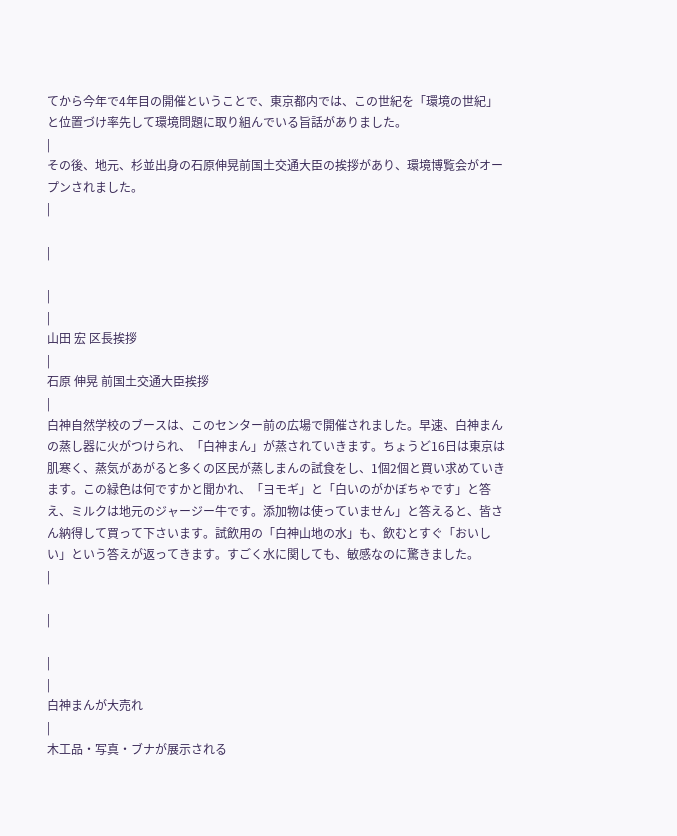てから今年で4年目の開催ということで、東京都内では、この世紀を「環境の世紀」と位置づけ率先して環境問題に取り組んでいる旨話がありました。
|
その後、地元、杉並出身の石原伸晃前国土交通大臣の挨拶があり、環境博覧会がオープンされました。
|

|

|
|
山田 宏 区長挨拶
|
石原 伸晃 前国土交通大臣挨拶
|
白神自然学校のブースは、このセンター前の広場で開催されました。早速、白神まんの蒸し器に火がつけられ、「白神まん」が蒸されていきます。ちょうど16日は東京は肌寒く、蒸気があがると多くの区民が蒸しまんの試食をし、1個2個と買い求めていきます。この緑色は何ですかと聞かれ、「ヨモギ」と「白いのがかぼちゃです」と答え、ミルクは地元のジャージー牛です。添加物は使っていません」と答えると、皆さん納得して買って下さいます。試飲用の「白神山地の水」も、飲むとすぐ「おいしい」という答えが返ってきます。すごく水に関しても、敏感なのに驚きました。
|

|

|
|
白神まんが大売れ
|
木工品・写真・ブナが展示される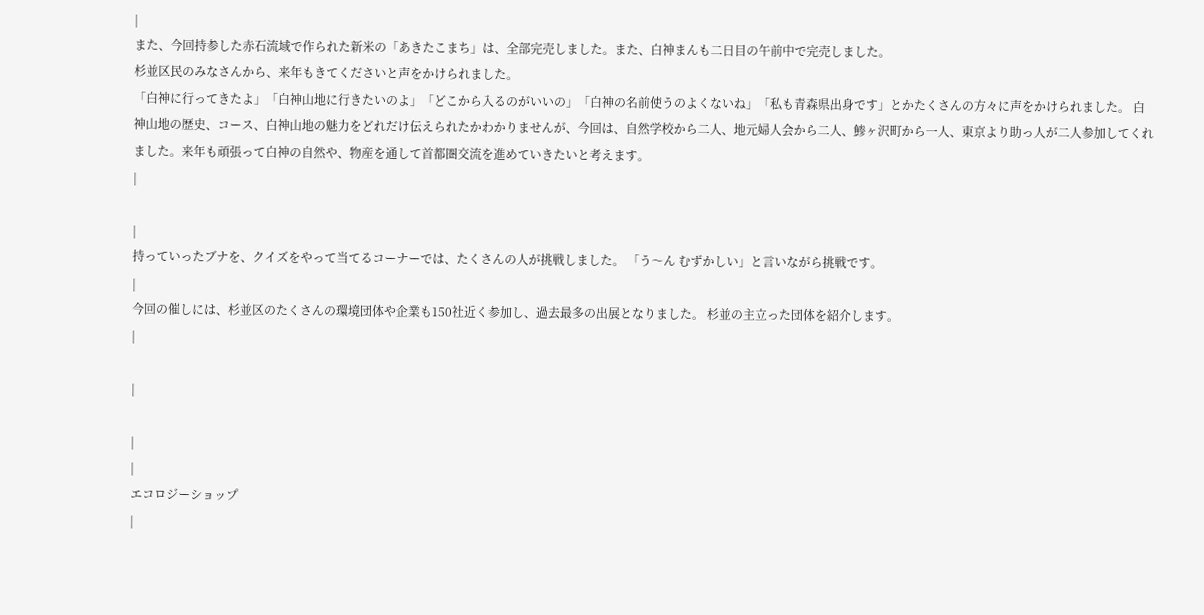|
また、今回持参した赤石流域で作られた新米の「あきたこまち」は、全部完売しました。また、白神まんも二日目の午前中で完売しました。
杉並区民のみなさんから、来年もきてくださいと声をかけられました。
「白神に行ってきたよ」「白神山地に行きたいのよ」「どこから入るのがいいの」「白神の名前使うのよくないね」「私も青森県出身です」とかたくさんの方々に声をかけられました。 白神山地の歴史、コース、白神山地の魅力をどれだけ伝えられたかわかりませんが、今回は、自然学校から二人、地元婦人会から二人、鯵ヶ沢町から一人、東京より助っ人が二人参加してくれました。来年も頑張って白神の自然や、物産を通して首都圏交流を進めていきたいと考えます。
|

|
持っていったブナを、クイズをやって当てるコーナーでは、たくさんの人が挑戦しました。 「う〜ん むずかしい」と言いながら挑戦です。
|
今回の催しには、杉並区のたくさんの環境団体や企業も150社近く参加し、過去最多の出展となりました。 杉並の主立った団体を紹介します。
|

|

|
|
エコロジーショップ
|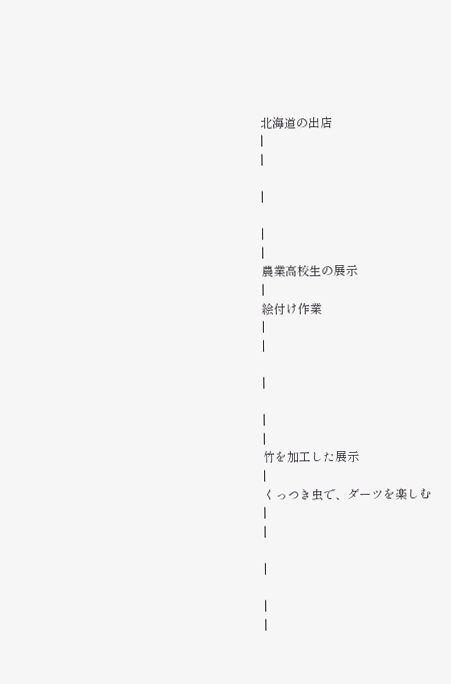北海道の出店
|
|

|

|
|
農業高校生の展示
|
絵付け作業
|
|

|

|
|
竹を加工した展示
|
くっつき虫で、ダーツを楽しむ
|
|

|

|
|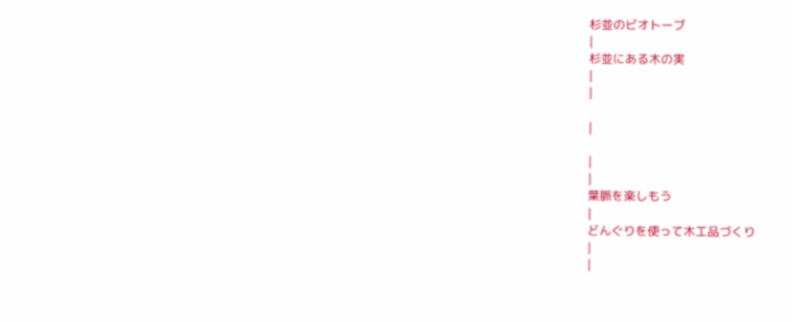杉並のビオトーブ
|
杉並にある木の実
|
|

|

|
|
葉脈を楽しもう
|
どんぐりを使って木工品づくり
|
|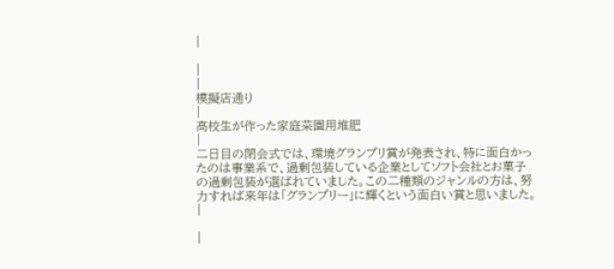|

|
|
模擬店通り
|
高校生が作った家庭菜園用堆肥
|
二日目の閉会式では、環境グランプリ賞が発表され、特に面白かったのは事業系で、過剰包装している企業としてソフト会社とお菓子の過剰包装が選ばれていました。この二種類のジャンルの方は、努力すれば来年は「グランプリー」に輝くという面白い賞と思いました。
|

|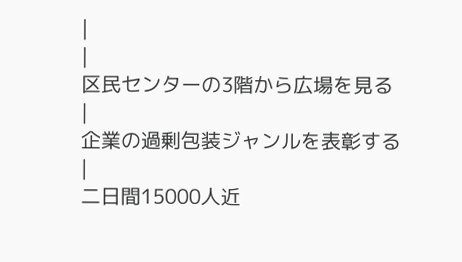|
|
区民センターの3階から広場を見る
|
企業の過剰包装ジャンルを表彰する
|
二日間15000人近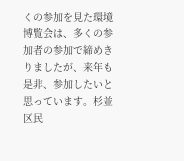くの参加を見た環境博覧会は、多くの参加者の参加で締めきりましたが、来年も是非、参加したいと思っています。杉並区民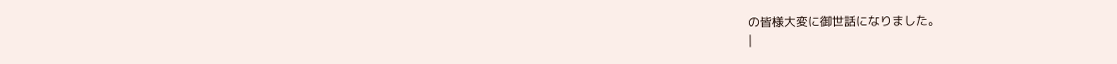の皆様大変に御世話になりました。
|